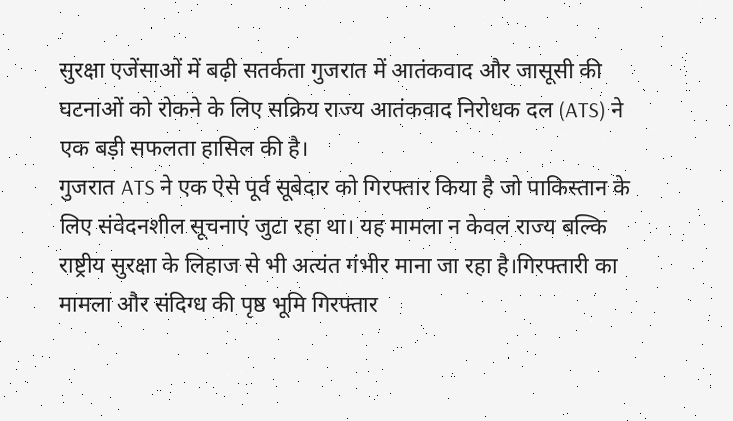सुरक्षा एजेंसाओं में बढ़ी सतर्कता गुजरात में आतंकवाद और जासूसी की घटनाओं को रोकने के लिए सक्रिय राज्य आतंकवाद निरोधक दल (ATS) ने एक बड़ी सफलता हासिल की है।
गुजरात ATS ने एक ऐसे पूर्व सूबेदार को गिरफ्तार किया है जो पाकिस्तान के लिए संवेदनशील सूचनाएं जुटा रहा था। यह मामला न केवल राज्य बल्कि राष्ट्रीय सुरक्षा के लिहाज से भी अत्यंत गंभीर माना जा रहा है।गिरफ्तारी का मामला और संदिग्ध की पृष्ठ भूमि गिरफ्तार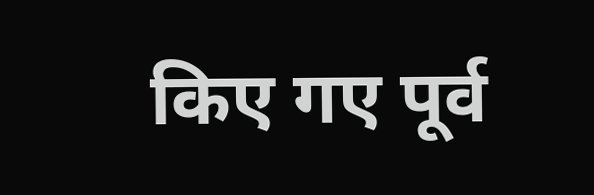किए गए पूर्व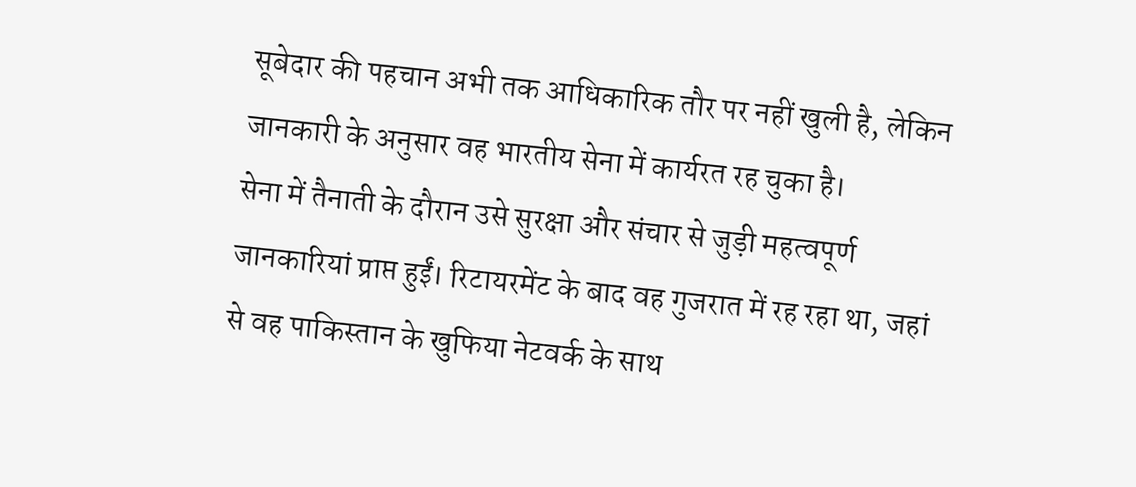सूबेदार की पहचान अभी तक आधिकारिक तौर पर नहीं खुली है, लेकिन जानकारी के अनुसार वह भारतीय सेना में कार्यरत रह चुका है।
सेना में तैनाती के दौरान उसे सुरक्षा और संचार से जुड़ी महत्वपूर्ण जानकारियां प्राप्त हुईं। रिटायरमेंट के बाद वह गुजरात में रह रहा था, जहां से वह पाकिस्तान के खुफिया नेटवर्क के साथ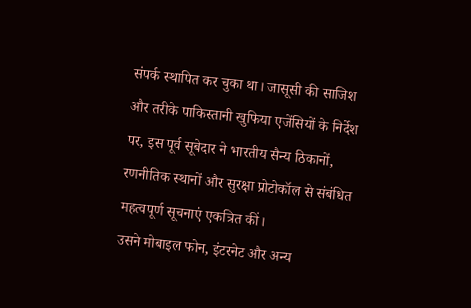संपर्क स्थापित कर चुका था। जासूसी की साजिश और तरीके पाकिस्तानी खुफिया एजेंसियों के निर्देश पर, इस पूर्व सूबेदार ने भारतीय सैन्य ठिकानों, रणनीतिक स्थानों और सुरक्षा प्रोटोकॉल से संबंधित महत्वपूर्ण सूचनाएं एकत्रित कीं।
उसने मोबाइल फोन, इंटरनेट और अन्य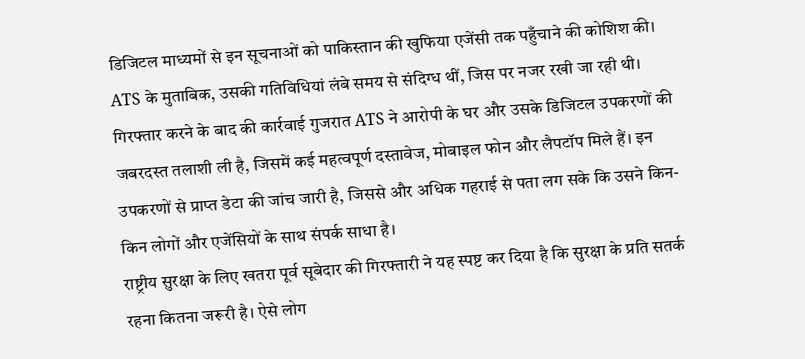डिजिटल माध्यमों से इन सूचनाओं को पाकिस्तान की खुफिया एजेंसी तक पहुँचाने की कोशिश की। ATS के मुताबिक, उसकी गतिविधियां लंबे समय से संदिग्ध थीं, जिस पर नजर रखी जा रही थी।
गिरफ्तार करने के बाद की कार्रवाई गुजरात ATS ने आरोपी के घर और उसके डिजिटल उपकरणों की जबरदस्त तलाशी ली है, जिसमें कई महत्वपूर्ण दस्तावेज, मोबाइल फोन और लैपटॉप मिले हैं। इन उपकरणों से प्राप्त डेटा की जांच जारी है, जिससे और अधिक गहराई से पता लग सके कि उसने किन-किन लोगों और एजेंसियों के साथ संपर्क साधा है।
राष्ट्रीय सुरक्षा के लिए खतरा पूर्व सूबेदार की गिरफ्तारी ने यह स्पष्ट कर दिया है कि सुरक्षा के प्रति सतर्क रहना कितना जरूरी है। ऐसे लोग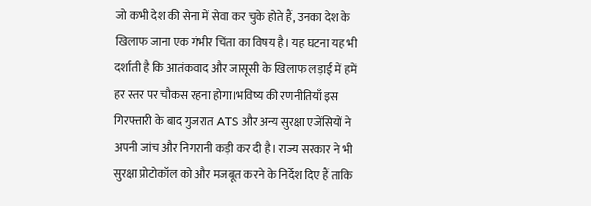जो कभी देश की सेना में सेवा कर चुके होते हैं, उनका देश के खिलाफ जाना एक गंभीर चिंता का विषय है। यह घटना यह भी दर्शाती है कि आतंकवाद और जासूसी के खिलाफ लड़ाई में हमें हर स्तर पर चौकस रहना होगा।भविष्य की रणनीतियाँ इस गिरफ्तारी के बाद गुजरात ATS और अन्य सुरक्षा एजेंसियों ने अपनी जांच और निगरानी कड़ी कर दी है। राज्य सरकार ने भी सुरक्षा प्रोटोकॉल को और मजबूत करने के निर्देश दिए हैं ताकि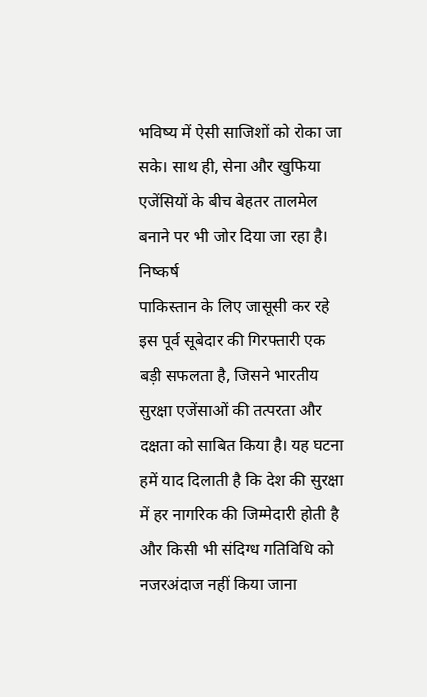भविष्य में ऐसी साजिशों को रोका जा सके। साथ ही, सेना और खुफिया एजेंसियों के बीच बेहतर तालमेल बनाने पर भी जोर दिया जा रहा है।
निष्कर्ष
पाकिस्तान के लिए जासूसी कर रहे इस पूर्व सूबेदार की गिरफ्तारी एक बड़ी सफलता है, जिसने भारतीय सुरक्षा एजेंसाओं की तत्परता और दक्षता को साबित किया है। यह घटना हमें याद दिलाती है कि देश की सुरक्षा में हर नागरिक की जिम्मेदारी होती है और किसी भी संदिग्ध गतिविधि को नजरअंदाज नहीं किया जाना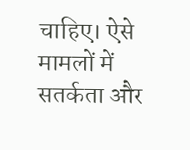चाहिए। ऐसे मामलों में सतर्कता और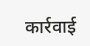कार्रवाई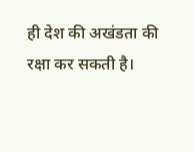ही देश की अखंडता की रक्षा कर सकती है।